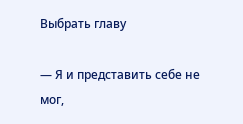Выбрать главу

— Я и представить себе не мог,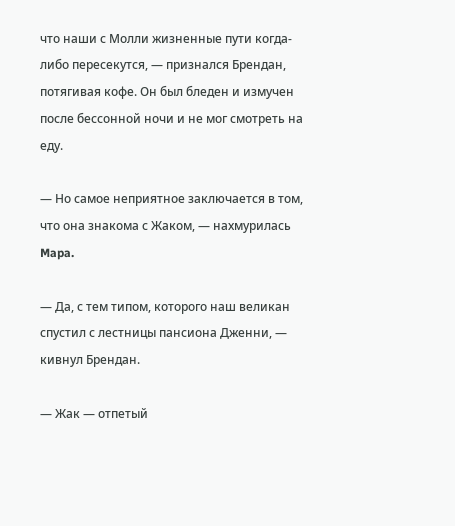что наши с Молли жизненные пути когда-либо пересекутся, — признался Брендан, потягивая кофе. Он был бледен и измучен после бессонной ночи и не мог смотреть на еду.

— Но самое неприятное заключается в том, что она знакома с Жаком, — нахмурилась Mapa.

— Да, с тем типом, которого наш великан спустил с лестницы пансиона Дженни, — кивнул Брендан.

— Жак — отпетый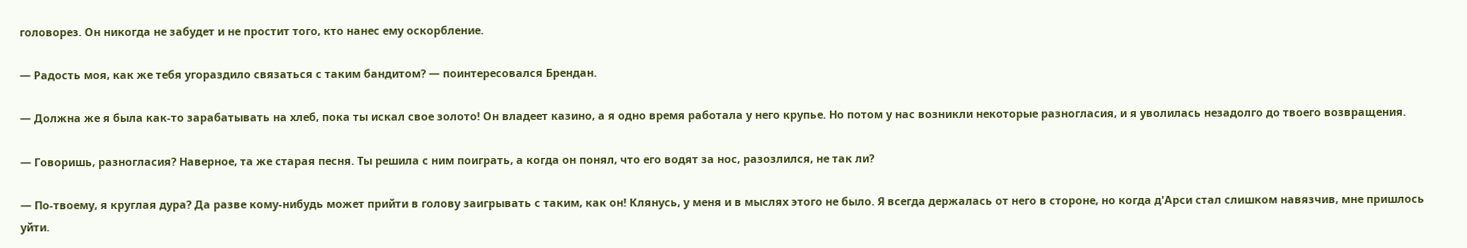головорез. Он никогда не забудет и не простит того, кто нанес ему оскорбление.

— Радость моя, как же тебя угораздило связаться с таким бандитом? — поинтересовался Брендан.

— Должна же я была как-то зарабатывать на хлеб, пока ты искал свое золото! Он владеет казино, а я одно время работала у него крупье. Но потом у нас возникли некоторые разногласия, и я уволилась незадолго до твоего возвращения.

— Говоришь, разногласия? Наверное, та же старая песня. Ты решила с ним поиграть, а когда он понял, что его водят за нос, разозлился, не так ли?

— По-твоему, я круглая дура? Да разве кому-нибудь может прийти в голову заигрывать с таким, как он! Клянусь, у меня и в мыслях этого не было. Я всегда держалась от него в стороне, но когда д'Арси стал слишком навязчив, мне пришлось уйти.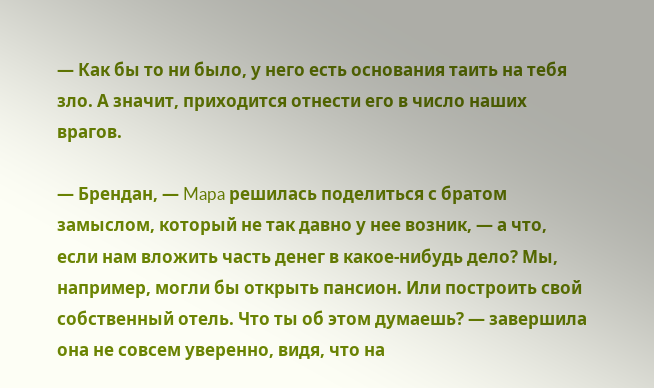— Как бы то ни было, у него есть основания таить на тебя зло. А значит, приходится отнести его в число наших врагов.

— Брендан, — Mapa решилась поделиться с братом замыслом, который не так давно у нее возник, — а что, если нам вложить часть денег в какое-нибудь дело? Мы, например, могли бы открыть пансион. Или построить свой собственный отель. Что ты об этом думаешь? — завершила она не совсем уверенно, видя, что на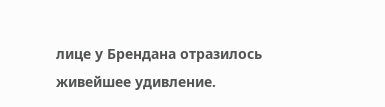лице у Брендана отразилось живейшее удивление.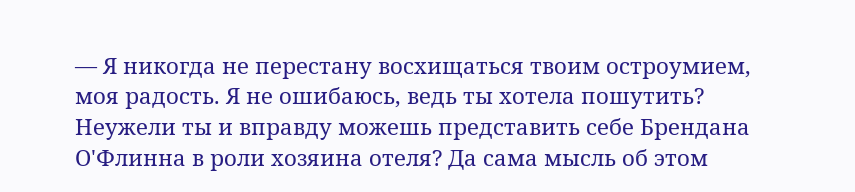— Я никогда не перестану восхищаться твоим остроумием, моя радость. Я не ошибаюсь, ведь ты хотела пошутить? Неужели ты и вправду можешь представить себе Брендана О'Флинна в роли хозяина отеля? Да сама мысль об этом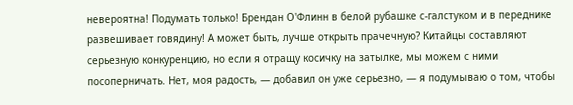невероятна! Подумать только! Брендан О'Флинн в белой рубашке с-галстуком и в переднике развешивает говядину! А может быть, лучше открыть прачечную? Китайцы составляют серьезную конкуренцию, но если я отращу косичку на затылке, мы можем с ними посоперничать. Нет, моя радость, — добавил он уже серьезно, — я подумываю о том, чтобы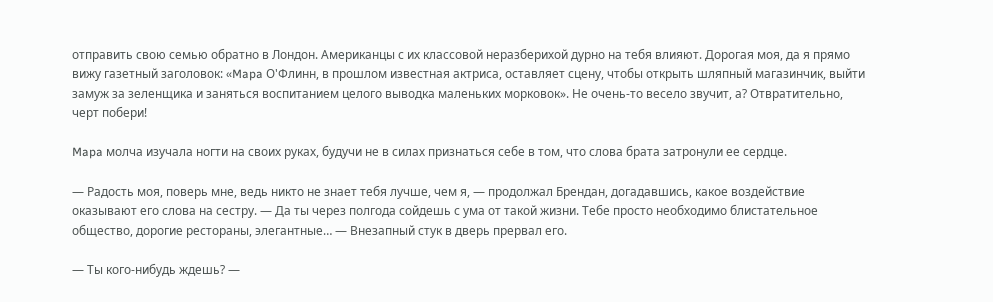отправить свою семью обратно в Лондон. Американцы с их классовой неразберихой дурно на тебя влияют. Дорогая моя, да я прямо вижу газетный заголовок: «Mapa О'Флинн, в прошлом известная актриса, оставляет сцену, чтобы открыть шляпный магазинчик, выйти замуж за зеленщика и заняться воспитанием целого выводка маленьких морковок». Не очень-то весело звучит, а? Отвратительно, черт побери!

Mapa молча изучала ногти на своих руках, будучи не в силах признаться себе в том, что слова брата затронули ее сердце.

— Радость моя, поверь мне, ведь никто не знает тебя лучше, чем я, — продолжал Брендан, догадавшись, какое воздействие оказывают его слова на сестру. — Да ты через полгода сойдешь с ума от такой жизни. Тебе просто необходимо блистательное общество, дорогие рестораны, элегантные… — Внезапный стук в дверь прервал его.

— Ты кого-нибудь ждешь? —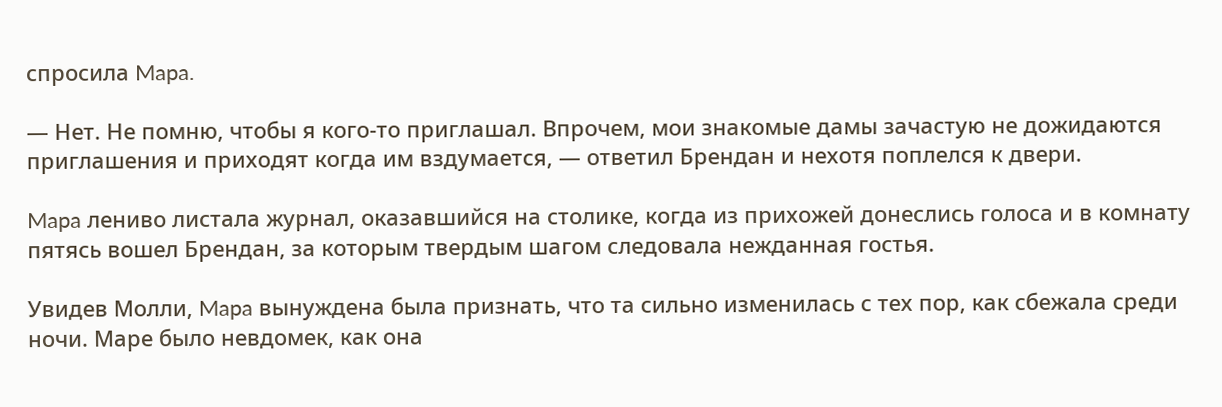спросила Mapa.

— Нет. Не помню, чтобы я кого-то приглашал. Впрочем, мои знакомые дамы зачастую не дожидаются приглашения и приходят когда им вздумается, — ответил Брендан и нехотя поплелся к двери.

Mapa лениво листала журнал, оказавшийся на столике, когда из прихожей донеслись голоса и в комнату пятясь вошел Брендан, за которым твердым шагом следовала нежданная гостья.

Увидев Молли, Mapa вынуждена была признать, что та сильно изменилась с тех пор, как сбежала среди ночи. Маре было невдомек, как она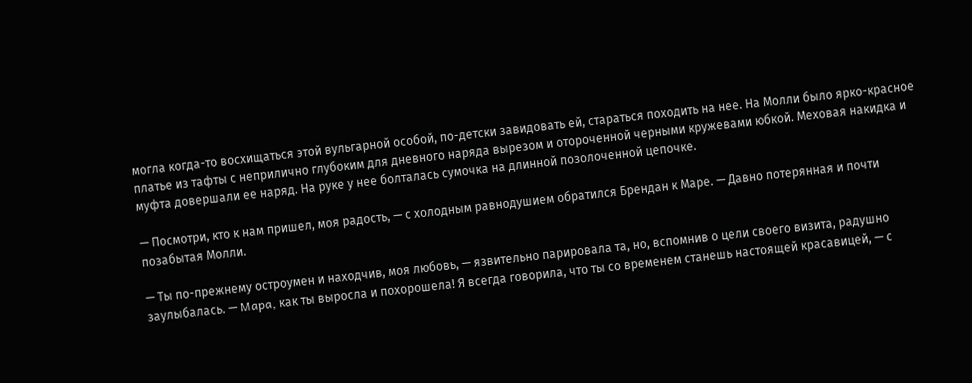могла когда-то восхищаться этой вульгарной особой, по-детски завидовать ей, стараться походить на нее. На Молли было ярко-красное платье из тафты с неприлично глубоким для дневного наряда вырезом и отороченной черными кружевами юбкой. Меховая накидка и муфта довершали ее наряд. На руке у нее болталась сумочка на длинной позолоченной цепочке.

— Посмотри, кто к нам пришел, моя радость, — с холодным равнодушием обратился Брендан к Маре. — Давно потерянная и почти позабытая Молли.

— Ты по-прежнему остроумен и находчив, моя любовь, — язвительно парировала та, но, вспомнив о цели своего визита, радушно заулыбалась. — Mapa, как ты выросла и похорошела! Я всегда говорила, что ты со временем станешь настоящей красавицей, — с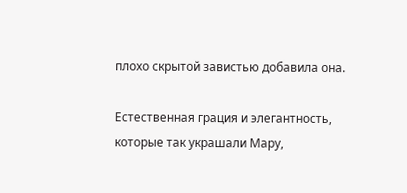плохо скрытой завистью добавила она.

Естественная грация и элегантность, которые так украшали Мару,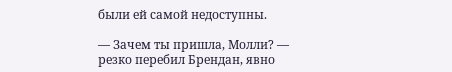были ей самой недоступны.

— Зачем ты пришла, Молли? — резко перебил Брендан, явно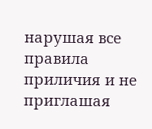нарушая все правила приличия и не приглашая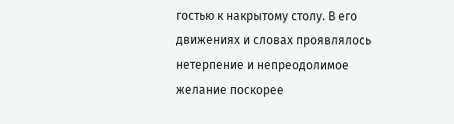гостью к накрытому столу. В его движениях и словах проявлялось нетерпение и непреодолимое желание поскорее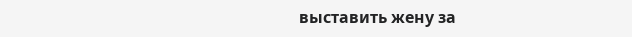выставить жену за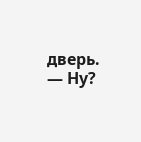дверь. — Ну?